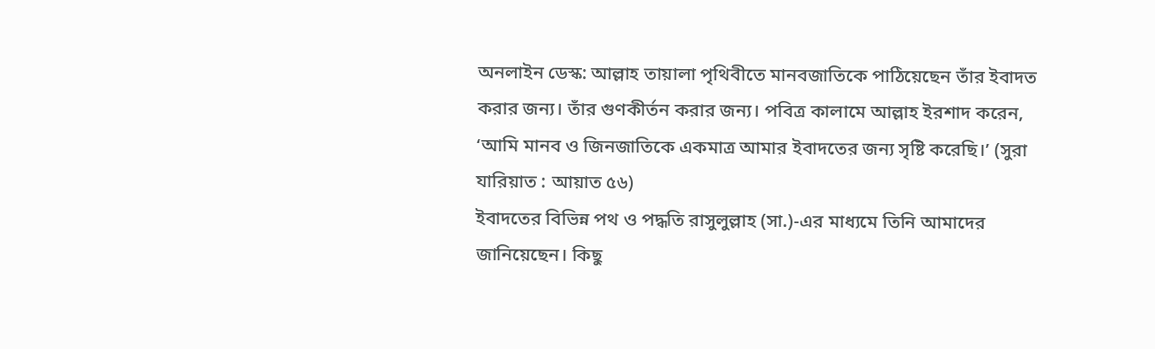অনলাইন ডেস্ক: আল্লাহ তায়ালা পৃথিবীতে মানবজাতিকে পাঠিয়েছেন তাঁর ইবাদত করার জন্য। তাঁর গুণকীর্তন করার জন্য। পবিত্র কালামে আল্লাহ ইরশাদ করেন, ‘আমি মানব ও জিনজাতিকে একমাত্র আমার ইবাদতের জন্য সৃষ্টি করেছি।’ (সুরা যারিয়াত : আয়াত ৫৬)
ইবাদতের বিভিন্ন পথ ও পদ্ধতি রাসুলুল্লাহ (সা.)-এর মাধ্যমে তিনি আমাদের জানিয়েছেন। কিছু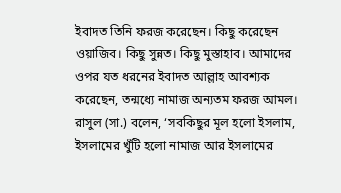ইবাদত তিনি ফরজ করেছেন। কিছু করেছেন ওয়াজিব। কিছু সুন্নত। কিছু মুস্তাহাব। আমাদের ওপর যত ধরনের ইবাদত আল্লাহ আবশ্যক করেছেন, তন্মধ্যে নামাজ অন্যতম ফরজ আমল। রাসুল (সা.) বলেন, ‘সবকিছুর মূল হলো ইসলাম, ইসলামের খুঁটি হলো নামাজ আর ইসলামের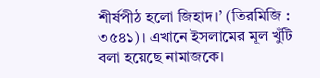শীর্ষপীঠ হলো জিহাদ।’ (তিরমিজি : ৩৫৪১)। এখানে ইসলামের মূল খুঁটি বলা হয়েছে নামাজকে।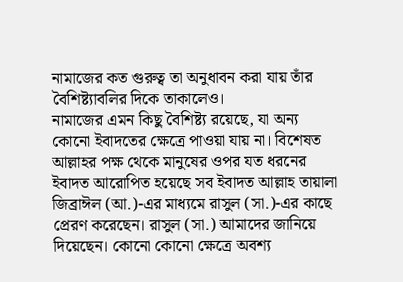নামাজের কত গুরুত্ব তা অনুধাবন করা যায় তাঁর বৈশিষ্ট্যাবলির দিকে তাকালেও।
নামাজের এমন কিছু বৈশিষ্ট্য রয়েছে, যা অন্য কোনো ইবাদতের ক্ষেত্রে পাওয়া যায় না। বিশেষত আল্লাহর পক্ষ থেকে মানুষের ওপর যত ধরনের ইবাদত আরোপিত হয়েছে সব ইবাদত আল্লাহ তায়ালা জিব্রাঈল (আ.)-এর মাধ্যমে রাসুল (সা.)-এর কাছে প্রেরণ করেছেন। রাসুল (সা.) আমাদের জানিয়ে দিয়েছেন। কোনো কোনো ক্ষেত্রে অবশ্য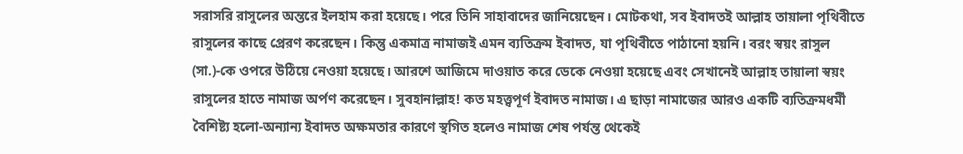সরাসরি রাসুলের অন্তরে ইলহাম করা হয়েছে। পরে তিনি সাহাবাদের জানিয়েছেন। মোটকথা, সব ইবাদতই আল্লাহ তায়ালা পৃথিবীতে রাসুলের কাছে প্রেরণ করেছেন। কিন্তু একমাত্র নামাজই এমন ব্যতিক্রম ইবাদত, যা পৃথিবীতে পাঠানো হয়নি। বরং স্বয়ং রাসুল (সা.)-কে ওপরে উঠিয়ে নেওয়া হয়েছে। আরশে আজিমে দাওয়াত করে ডেকে নেওয়া হয়েছে এবং সেখানেই আল্লাহ তায়ালা স্বয়ং রাসুলের হাতে নামাজ অর্পণ করেছেন। সুবহানাল্লাহ! কত মহত্ত্বপূর্ণ ইবাদত নামাজ। এ ছাড়া নামাজের আরও একটি ব্যতিক্রমধর্মী বৈশিষ্ট্য হলো-অন্যান্য ইবাদত অক্ষমতার কারণে স্থগিত হলেও নামাজ শেষ পর্যন্ত থেকেই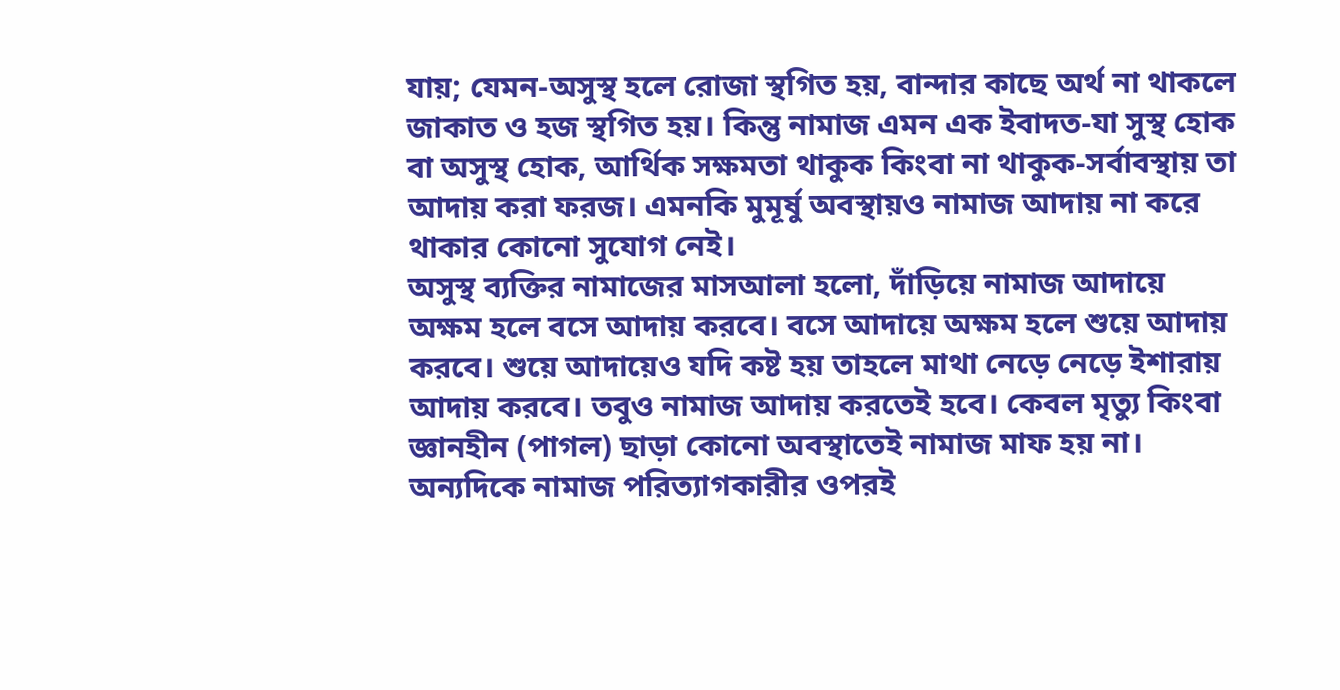যায়; যেমন-অসুস্থ হলে রোজা স্থগিত হয়, বান্দার কাছে অর্থ না থাকলে জাকাত ও হজ স্থগিত হয়। কিন্তু নামাজ এমন এক ইবাদত-যা সুস্থ হোক বা অসুস্থ হোক, আর্থিক সক্ষমতা থাকুক কিংবা না থাকুক-সর্বাবস্থায় তা আদায় করা ফরজ। এমনকি মুমূর্ষু অবস্থায়ও নামাজ আদায় না করে থাকার কোনো সুযোগ নেই।
অসুস্থ ব্যক্তির নামাজের মাসআলা হলো, দাঁড়িয়ে নামাজ আদায়ে অক্ষম হলে বসে আদায় করবে। বসে আদায়ে অক্ষম হলে শুয়ে আদায় করবে। শুয়ে আদায়েও যদি কষ্ট হয় তাহলে মাথা নেড়ে নেড়ে ইশারায় আদায় করবে। তবুও নামাজ আদায় করতেই হবে। কেবল মৃত্যু কিংবা জ্ঞানহীন (পাগল) ছাড়া কোনো অবস্থাতেই নামাজ মাফ হয় না।
অন্যদিকে নামাজ পরিত্যাগকারীর ওপরই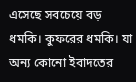এসেছে সবচেয়ে বড় ধমকি। কুফরের ধমকি। যা অন্য কোনো ইবাদতের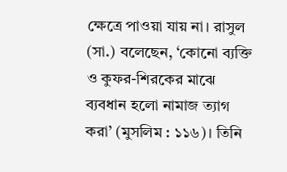ক্ষেত্রে পাওয়া যায় না। রাসুল (সা.) বলেছেন, ‘কোনো ব্যক্তি ও কুফর-শিরকের মাঝে ব্যবধান হলো নামাজ ত্যাগ করা’ (মুসলিম : ১১৬)। তিনি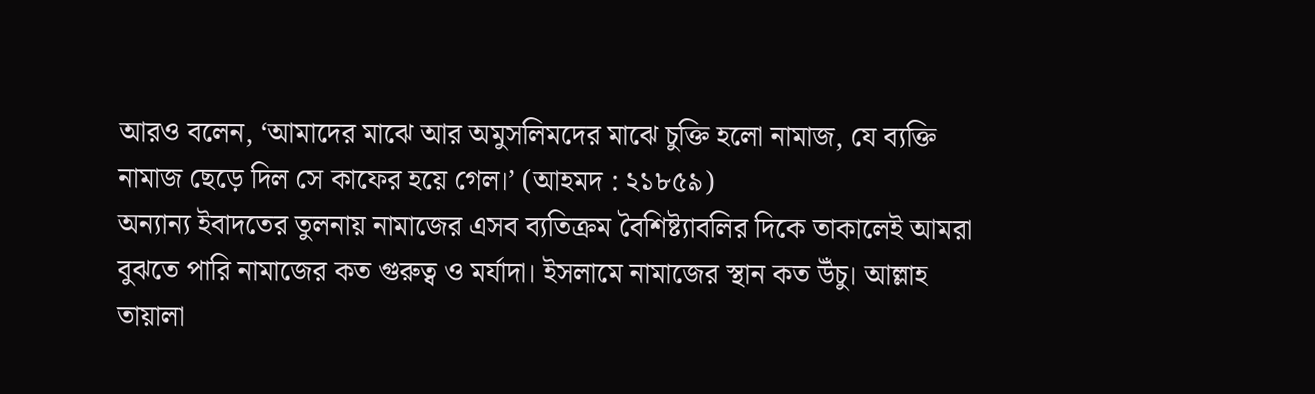আরও বলেন, ‘আমাদের মাঝে আর অমুসলিমদের মাঝে চুক্তি হলো নামাজ, যে ব্যক্তি নামাজ ছেড়ে দিল সে কাফের হয়ে গেল।’ (আহমদ : ২১৮৫৯)
অন্যান্য ইবাদতের তুলনায় নামাজের এসব ব্যতিক্রম বৈশিষ্ট্যাবলির দিকে তাকালেই আমরা বুঝতে পারি নামাজের কত গুরুত্ব ও মর্যাদা। ইসলামে নামাজের স্থান কত উঁচু। আল্লাহ তায়ালা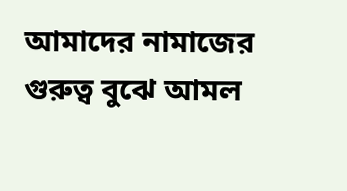আমাদের নামাজের গুরুত্ব বুঝে আমল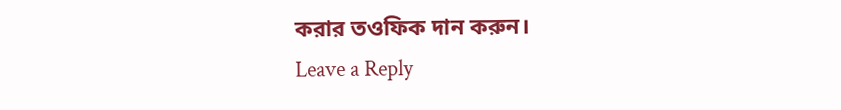করার তওফিক দান করুন।
Leave a Reply